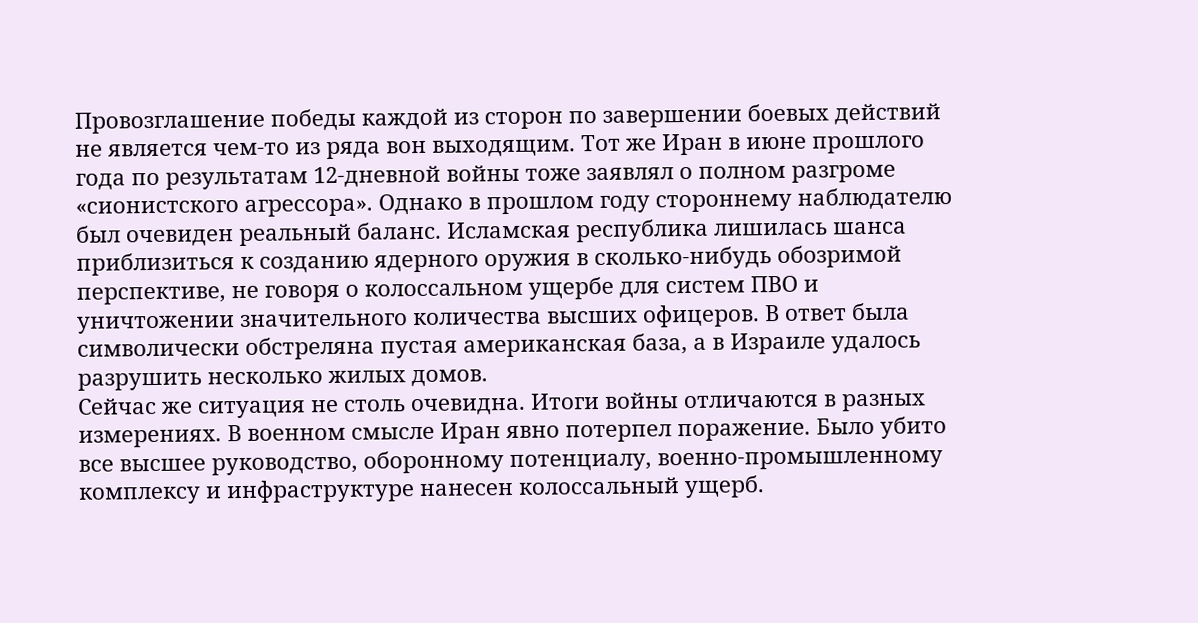Провозглашение победы каждой из сторон по завершении боевых действий не является чем-то из ряда вон выходящим. Тот же Иран в июне прошлого года по результатам 12-дневной войны тоже заявлял о полном разгроме «сионистского агрессора». Однако в прошлом году стороннему наблюдателю был очевиден реальный баланс. Исламская республика лишилась шанса приблизиться к созданию ядерного оружия в сколько-нибудь обозримой перспективе, не говоря о колоссальном ущербе для систем ПВО и уничтожении значительного количества высших офицеров. В ответ была символически обстреляна пустая американская база, а в Израиле удалось разрушить несколько жилых домов.
Сейчас же ситуация не столь очевидна. Итоги войны отличаются в разных измерениях. В военном смысле Иран явно потерпел поражение. Было убито все высшее руководство, оборонному потенциалу, военно-промышленному комплексу и инфраструктуре нанесен колоссальный ущерб.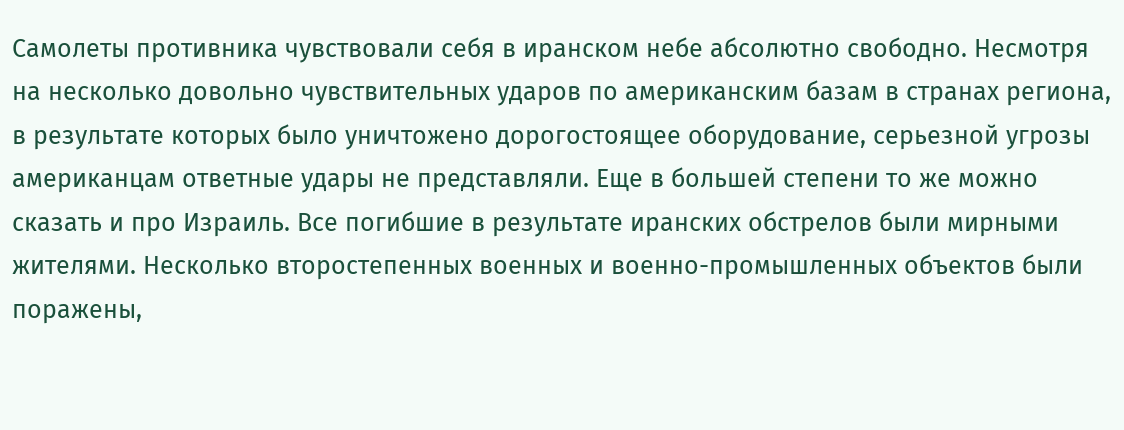Самолеты противника чувствовали себя в иранском небе абсолютно свободно. Несмотря на несколько довольно чувствительных ударов по американским базам в странах региона, в результате которых было уничтожено дорогостоящее оборудование, серьезной угрозы американцам ответные удары не представляли. Еще в большей степени то же можно сказать и про Израиль. Все погибшие в результате иранских обстрелов были мирными жителями. Несколько второстепенных военных и военно-промышленных объектов были поражены,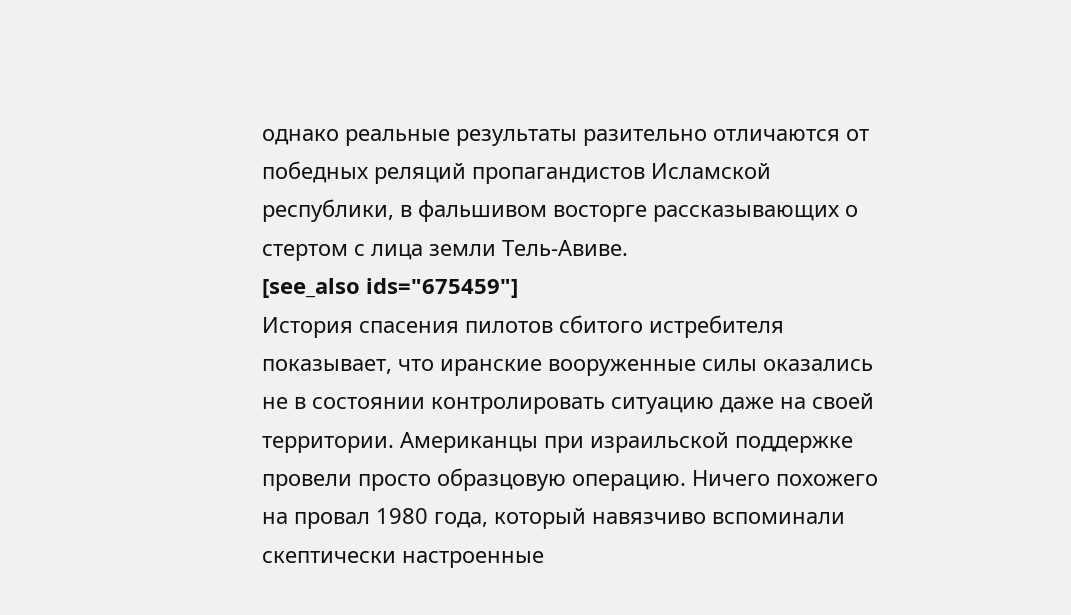однако реальные результаты разительно отличаются от победных реляций пропагандистов Исламской республики, в фальшивом восторге рассказывающих о стертом с лица земли Тель-Авиве.
[see_also ids="675459"]
История спасения пилотов сбитого истребителя показывает, что иранские вооруженные силы оказались не в состоянии контролировать ситуацию даже на своей территории. Американцы при израильской поддержке провели просто образцовую операцию. Ничего похожего на провал 1980 года, который навязчиво вспоминали скептически настроенные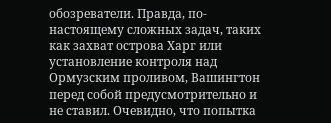обозреватели. Правда, по-настоящему сложных задач, таких как захват острова Харг или установление контроля над Ормузским проливом, Вашингтон перед собой предусмотрительно и не ставил. Очевидно, что попытка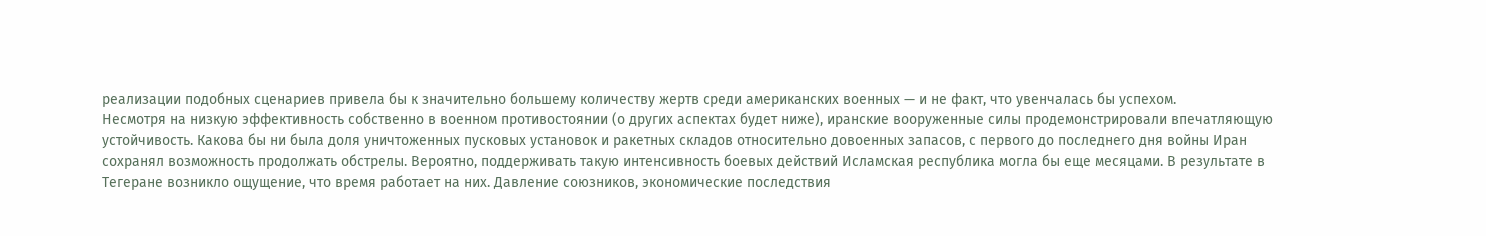реализации подобных сценариев привела бы к значительно большему количеству жертв среди американских военных — и не факт, что увенчалась бы успехом.
Несмотря на низкую эффективность собственно в военном противостоянии (о других аспектах будет ниже), иранские вооруженные силы продемонстрировали впечатляющую устойчивость. Какова бы ни была доля уничтоженных пусковых установок и ракетных складов относительно довоенных запасов, с первого до последнего дня войны Иран сохранял возможность продолжать обстрелы. Вероятно, поддерживать такую интенсивность боевых действий Исламская республика могла бы еще месяцами. В результате в Тегеране возникло ощущение, что время работает на них. Давление союзников, экономические последствия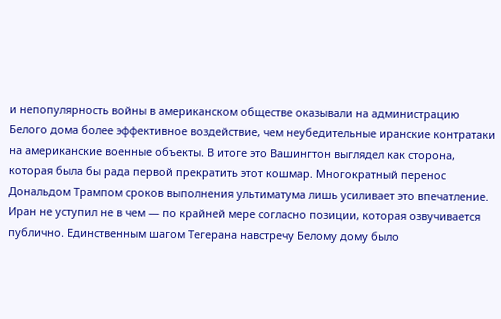и непопулярность войны в американском обществе оказывали на администрацию Белого дома более эффективное воздействие, чем неубедительные иранские контратаки на американские военные объекты. В итоге это Вашингтон выглядел как сторона, которая была бы рада первой прекратить этот кошмар. Многократный перенос Дональдом Трампом сроков выполнения ультиматума лишь усиливает это впечатление. Иран не уступил не в чем — по крайней мере согласно позиции, которая озвучивается публично. Единственным шагом Тегерана навстречу Белому дому было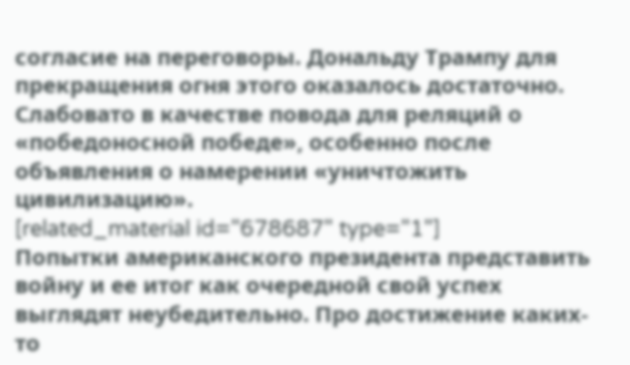согласие на переговоры. Дональду Трампу для прекращения огня этого оказалось достаточно. Слабовато в качестве повода для реляций о «победоносной победе», особенно после объявления о намерении «уничтожить цивилизацию».
[related_material id="678687" type="1"]
Попытки американского президента представить войну и ее итог как очередной свой успех выглядят неубедительно. Про достижение каких-то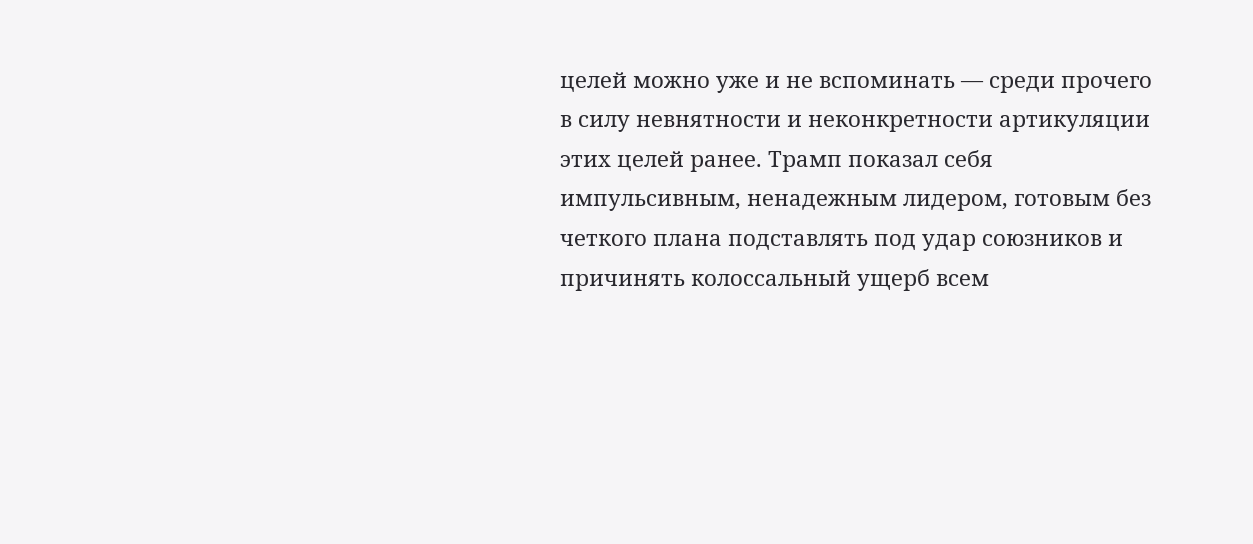целей можно уже и не вспоминать — среди прочего в силу невнятности и неконкретности артикуляции этих целей ранее. Трамп показал себя импульсивным, ненадежным лидером, готовым без четкого плана подставлять под удар союзников и причинять колоссальный ущерб всем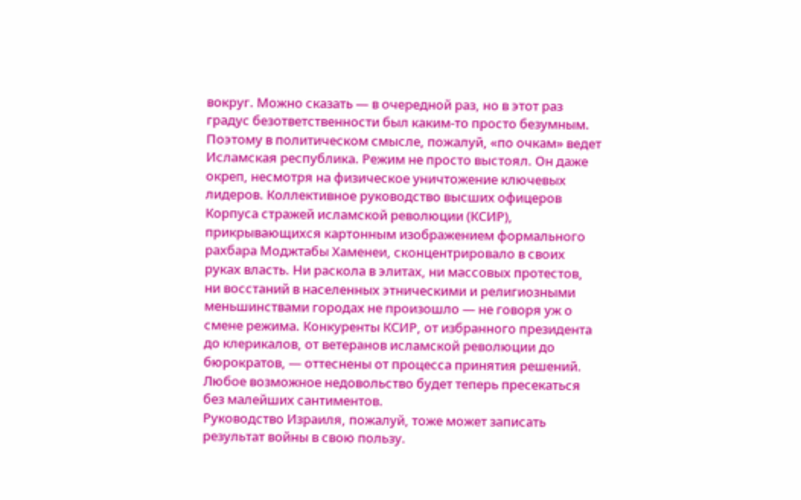вокруг. Можно сказать — в очередной раз, но в этот раз градус безответственности был каким-то просто безумным.
Поэтому в политическом смысле, пожалуй, «по очкам» ведет Исламская республика. Режим не просто выстоял. Он даже окреп, несмотря на физическое уничтожение ключевых лидеров. Коллективное руководство высших офицеров Корпуса стражей исламской революции (КСИР), прикрывающихся картонным изображением формального рахбара Моджтабы Хаменеи, сконцентрировало в своих руках власть. Ни раскола в элитах, ни массовых протестов, ни восстаний в населенных этническими и религиозными меньшинствами городах не произошло — не говоря уж о смене режима. Конкуренты КСИР, от избранного президента до клерикалов, от ветеранов исламской революции до бюрократов, — оттеснены от процесса принятия решений. Любое возможное недовольство будет теперь пресекаться без малейших сантиментов.
Руководство Израиля, пожалуй, тоже может записать результат войны в свою пользу.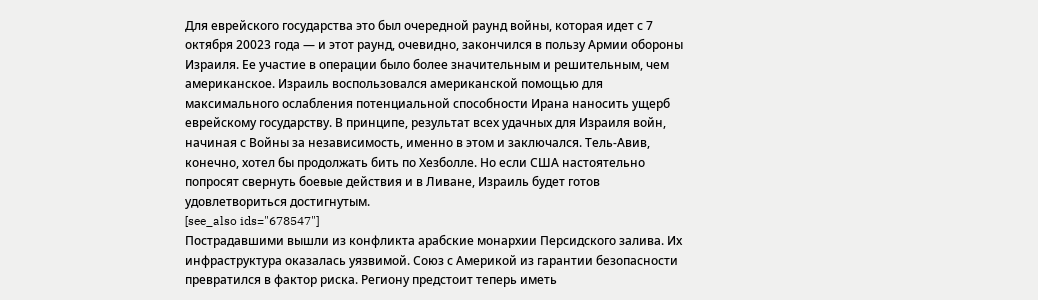Для еврейского государства это был очередной раунд войны, которая идет с 7 октября 20023 года — и этот раунд, очевидно, закончился в пользу Армии обороны Израиля. Ее участие в операции было более значительным и решительным, чем американское. Израиль воспользовался американской помощью для максимального ослабления потенциальной способности Ирана наносить ущерб еврейскому государству. В принципе, результат всех удачных для Израиля войн, начиная с Войны за независимость, именно в этом и заключался. Тель-Авив, конечно, хотел бы продолжать бить по Хезболле. Но если США настоятельно попросят свернуть боевые действия и в Ливане, Израиль будет готов удовлетвориться достигнутым.
[see_also ids="678547"]
Пострадавшими вышли из конфликта арабские монархии Персидского залива. Их инфраструктура оказалась уязвимой. Союз с Америкой из гарантии безопасности превратился в фактор риска. Региону предстоит теперь иметь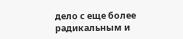дело с еще более радикальным и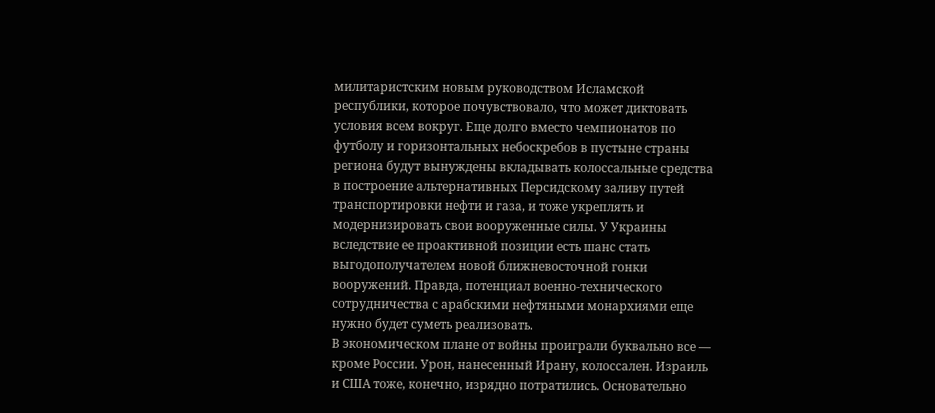милитаристским новым руководством Исламской республики, которое почувствовало, что может диктовать условия всем вокруг. Еще долго вместо чемпионатов по футболу и горизонтальных небоскребов в пустыне страны региона будут вынуждены вкладывать колоссальные средства в построение альтернативных Персидскому заливу путей транспортировки нефти и газа, и тоже укреплять и модернизировать свои вооруженные силы. У Украины вследствие ее проактивной позиции есть шанс стать выгодополучателем новой ближневосточной гонки вооружений. Правда, потенциал военно-технического сотрудничества с арабскими нефтяными монархиями еще нужно будет суметь реализовать.
В экономическом плане от войны проиграли буквально все — кроме России. Урон, нанесенный Ирану, колоссален. Израиль и США тоже, конечно, изрядно потратились. Основательно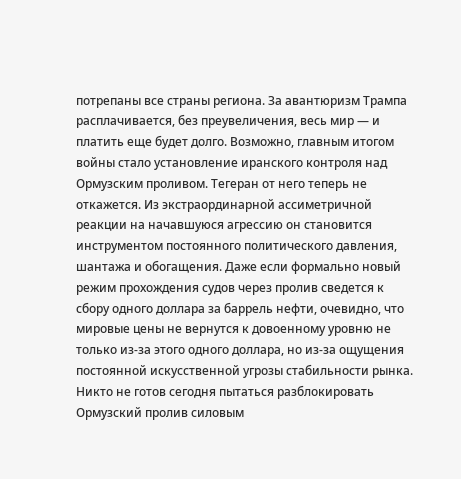потрепаны все страны региона. За авантюризм Трампа расплачивается, без преувеличения, весь мир — и платить еще будет долго. Возможно, главным итогом войны стало установление иранского контроля над Ормузским проливом. Тегеран от него теперь не откажется. Из экстраординарной ассиметричной реакции на начавшуюся агрессию он становится инструментом постоянного политического давления, шантажа и обогащения. Даже если формально новый режим прохождения судов через пролив сведется к сбору одного доллара за баррель нефти, очевидно, что мировые цены не вернутся к довоенному уровню не только из-за этого одного доллара, но из-за ощущения постоянной искусственной угрозы стабильности рынка. Никто не готов сегодня пытаться разблокировать Ормузский пролив силовым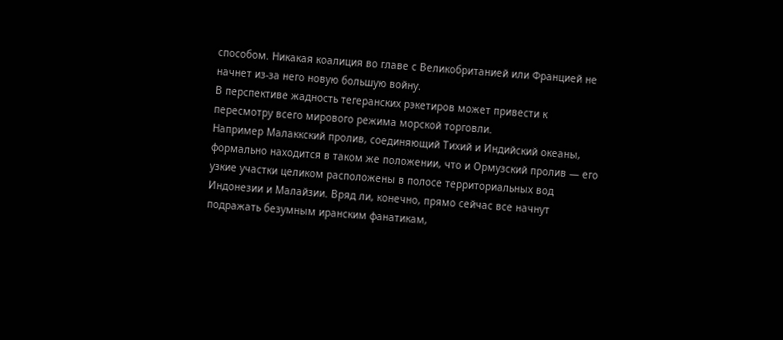способом. Никакая коалиция во главе с Великобританией или Францией не начнет из-за него новую большую войну.
В перспективе жадность тегеранских рэкетиров может привести к пересмотру всего мирового режима морской торговли.
Например Малаккский пролив, соединяющий Тихий и Индийский океаны, формально находится в таком же положении, что и Ормузский пролив — его узкие участки целиком расположены в полосе территориальных вод Индонезии и Малайзии. Вряд ли, конечно, прямо сейчас все начнут подражать безумным иранским фанатикам,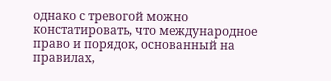однако с тревогой можно констатировать, что международное право и порядок, основанный на правилах,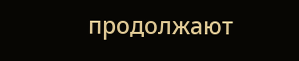продолжают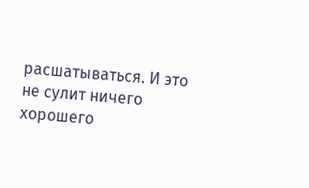расшатываться. И это не сулит ничего хорошего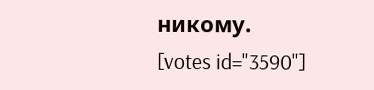никому.
[votes id="3590"]